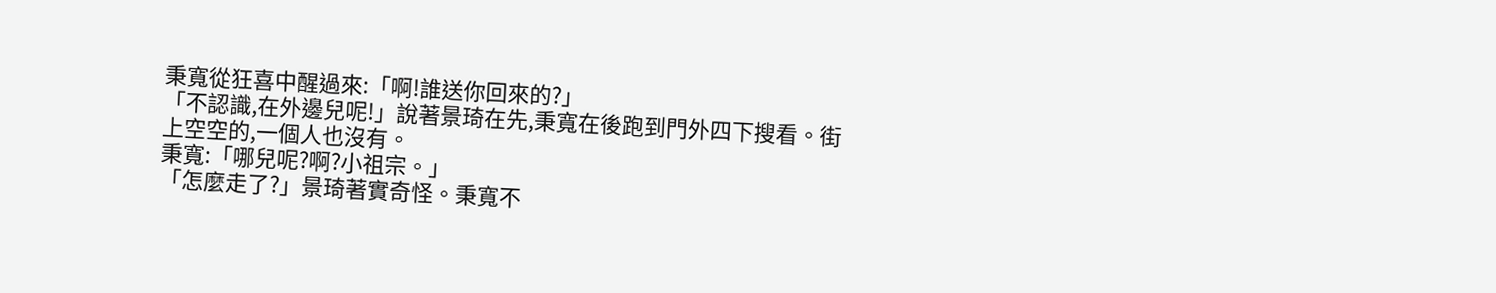秉寬從狂喜中醒過來:「啊!誰送你回來的?」
「不認識,在外邊兒呢!」說著景琦在先,秉寬在後跑到門外四下搜看。街上空空的,一個人也沒有。
秉寬:「哪兒呢?啊?小祖宗。」
「怎麼走了?」景琦著實奇怪。秉寬不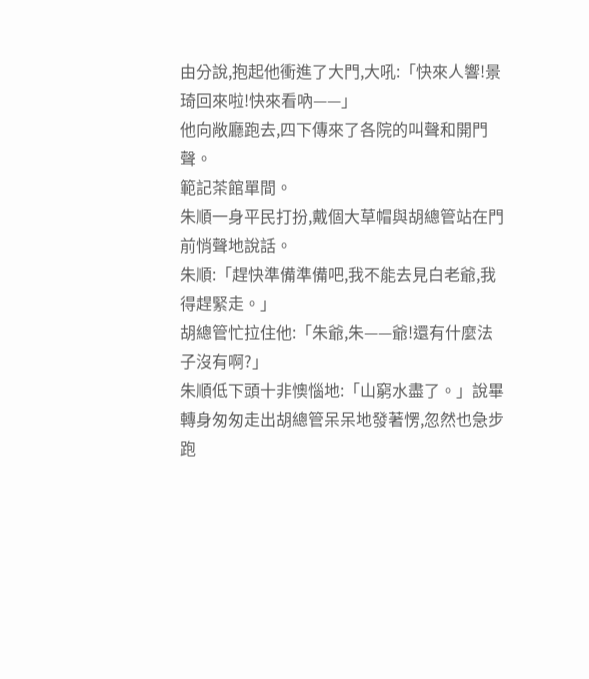由分說,抱起他衝進了大門,大吼:「快來人響!景琦回來啦!快來看吶——」
他向敞廳跑去,四下傳來了各院的叫聲和開門聲。
範記茶館單間。
朱順一身平民打扮,戴個大草帽與胡總管站在門前悄聲地說話。
朱順:「趕快準備準備吧,我不能去見白老爺,我得趕緊走。」
胡總管忙拉住他:「朱爺,朱——爺!還有什麼法子沒有啊?」
朱順低下頭十非懊惱地:「山窮水盡了。」說畢轉身匆匆走出胡總管呆呆地發著愣,忽然也急步跑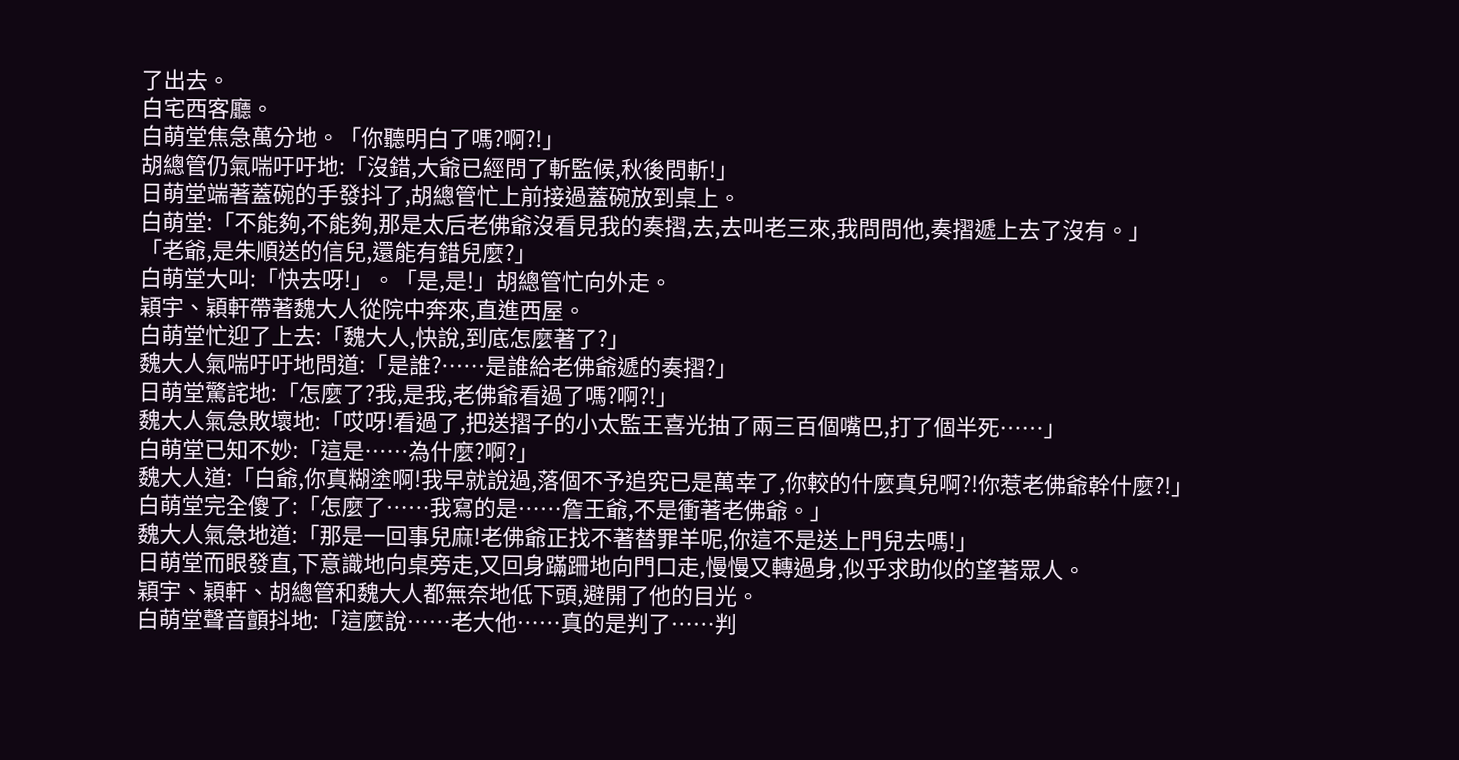了出去。
白宅西客廳。
白萌堂焦急萬分地。「你聽明白了嗎?啊?!」
胡總管仍氣喘吁吁地:「沒錯,大爺已經問了斬監候,秋後問斬!」
日萌堂端著蓋碗的手發抖了,胡總管忙上前接過蓋碗放到桌上。
白萌堂:「不能夠,不能夠,那是太后老佛爺沒看見我的奏摺,去,去叫老三來,我問問他,奏摺遞上去了沒有。」
「老爺,是朱順送的信兒,還能有錯兒麼?」
白萌堂大叫:「快去呀!」。「是,是!」胡總管忙向外走。
穎宇、穎軒帶著魏大人從院中奔來,直進西屋。
白萌堂忙迎了上去:「魏大人,快說,到底怎麼著了?」
魏大人氣喘吁吁地問道:「是誰?……是誰給老佛爺遞的奏摺?」
日萌堂驚詫地:「怎麼了?我,是我,老佛爺看過了嗎?啊?!」
魏大人氣急敗壞地:「哎呀!看過了,把送摺子的小太監王喜光抽了兩三百個嘴巴,打了個半死……」
白萌堂已知不妙:「這是……為什麼?啊?」
魏大人道:「白爺,你真糊塗啊!我早就說過,落個不予追究已是萬幸了,你較的什麼真兒啊?!你惹老佛爺幹什麼?!」
白萌堂完全傻了:「怎麼了……我寫的是……詹王爺,不是衝著老佛爺。」
魏大人氣急地道:「那是一回事兒麻!老佛爺正找不著替罪羊呢,你這不是送上門兒去嗎!」
日萌堂而眼發直,下意識地向桌旁走,又回身蹣跚地向門口走,慢慢又轉過身,似乎求助似的望著眾人。
穎宇、穎軒、胡總管和魏大人都無奈地低下頭,避開了他的目光。
白萌堂聲音顫抖地:「這麼說……老大他……真的是判了……判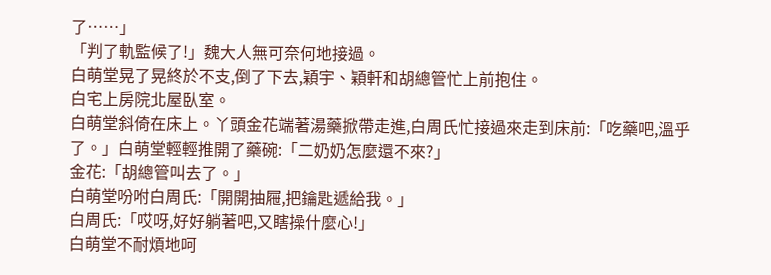了……」
「判了軌監候了!」魏大人無可奈何地接過。
白萌堂晃了晃終於不支,倒了下去,穎宇、穎軒和胡總管忙上前抱住。
白宅上房院北屋臥室。
白萌堂斜倚在床上。丫頭金花端著湯藥掀帶走進,白周氏忙接過來走到床前:「吃藥吧,溫乎了。」白萌堂輕輕推開了藥碗:「二奶奶怎麼還不來?」
金花:「胡總管叫去了。」
白萌堂吩咐白周氏:「開開抽屜,把鑰匙遞給我。」
白周氏:「哎呀,好好躺著吧,又瞎操什麼心!」
白萌堂不耐煩地呵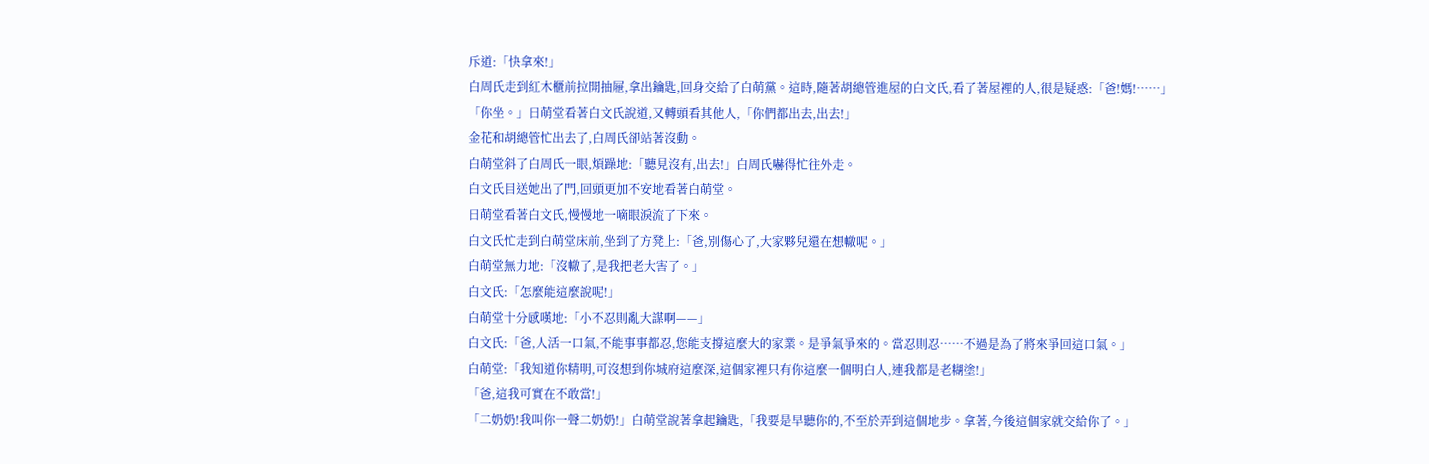斥道:「快拿來!」
白周氏走到紅木櫃前拉開抽屜,拿出鑰匙,回身交給了白萌黨。這時,隨著胡總管進屋的白文氏,看了著屋裡的人,很是疑惑:「爸!媽!……」
「你坐。」日萌堂看著白文氏說道,又轉頭看其他人,「你們都出去,出去!」
金花和胡總管忙出去了,白周氏卻站著沒動。
白萌堂斜了白周氏一眼,煩躁地:「聽見沒有,出去!」白周氏嚇得忙往外走。
白文氏目送她出了門,回頭更加不安地看著白萌堂。
日萌堂看著白文氏,慢慢地一嘀眼淚流了下來。
白文氏忙走到白萌堂床前,坐到了方凳上:「爸,別傷心了,大家夥兒還在想轍呢。」
白萌堂無力地:「沒轍了,是我把老大害了。」
白文氏:「怎麼能這麼說呢!」
白萌堂十分感嘆地:「小不忍則亂大謀啊——」
白文氏:「爸,人活一口氣,不能事事都忍,您能支撐這麼大的家業。是爭氣爭來的。當忍則忍……不過是為了將來爭回這口氣。」
白萌堂:「我知道你精明,可沒想到你城府這麼深,這個家裡只有你這麼一個明白人,連我都是老糊塗!」
「爸,這我可實在不敢當!」
「二奶奶!我叫你一聲二奶奶!」白萌堂說著拿起鑰匙,「我要是早聽你的,不至於弄到這個地步。拿著,今後這個家就交給你了。」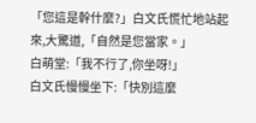「您這是幹什麼?」白文氏慌忙地站起來,大驚道,「自然是您當家。」
白萌堂:「我不行了,你坐呀!」
白文氏慢慢坐下:「快別這麼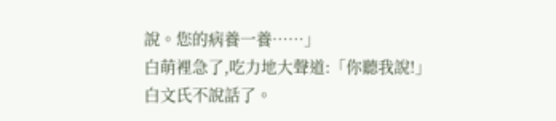說。您的病養一養……」
白萌裡急了,吃力地大聲道:「你聽我說!」
白文氏不說話了。